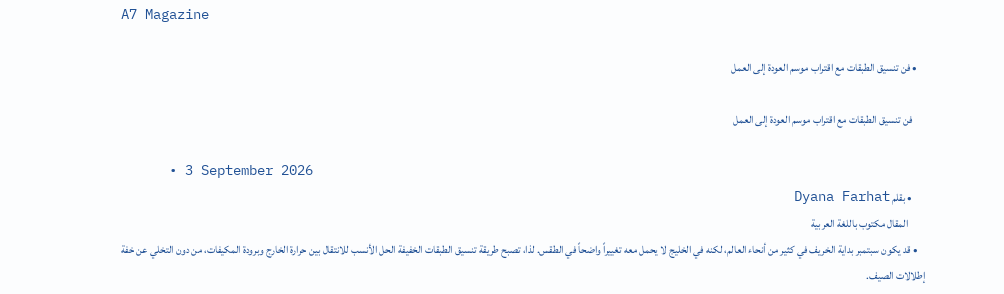A7 Magazine

    • فن تنسيق الطبقات مع اقتراب موسم العودة إلى العمل

      فن تنسيق الطبقات مع اقتراب موسم العودة إلى العمل

      • 3 September 2026
      • بقلم Dyana Farhat
        المقال مكتوب باللغة العربية
    • قد يكون سبتمبر بداية الخريف في كثير من أنحاء العالم، لكنه في الخليج لا يحمل معه تغييراً واضحاً في الطقس. لذا، تصبح طريقة تنسيق الطبقات الخفيفة الحل الأنسب للانتقال بين حرارة الخارج وبرودة المكيفات، من دون التخلي عن خفة إطلالات الصيف.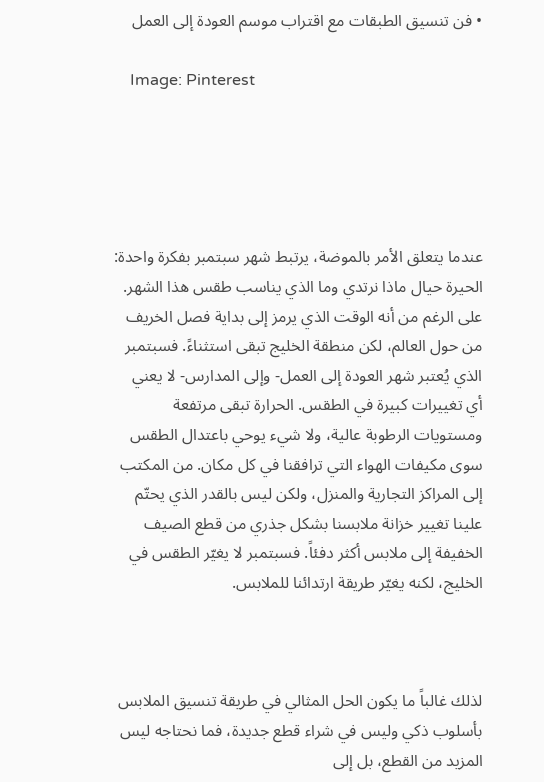• فن تنسيق الطبقات مع اقتراب موسم العودة إلى العمل

    Image: Pinterest





عندما يتعلق الأمر بالموضة، يرتبط شهر سبتمبر بفكرة واحدة: الحيرة حيال ماذا نرتدي وما الذي يناسب طقس هذا الشهر. على الرغم من أنه الوقت الذي يرمز إلى بداية فصل الخريف من حول العالم، لكن منطقة الخليج تبقى استثناءً. فسبتمبر الذي يُعتبر شهر العودة إلى العمل- وإلى المدارس- لا يعني أي تغييرات كبيرة في الطقس. الحرارة تبقى مرتفعة ومستويات الرطوبة عالية، ولا شيء يوحي باعتدال الطقس سوى مكيفات الهواء التي ترافقنا في كل مكان. من المكتب إلى المراكز التجارية والمنزل، ولكن ليس بالقدر الذي يحتّم علينا تغيير خزانة ملابسنا بشكل جذري من قطع الصيف الخفيفة إلى ملابس أكثر دفئاً. فسبتمبر لا يغيّر الطقس في الخليج، لكنه يغيّر طريقة ارتدائنا للملابس.



لذلك غالباً ما يكون الحل المثالي في طريقة تنسيق الملابس بأسلوب ذكي وليس في شراء قطع جديدة، فما نحتاجه ليس المزيد من القطع، بل إلى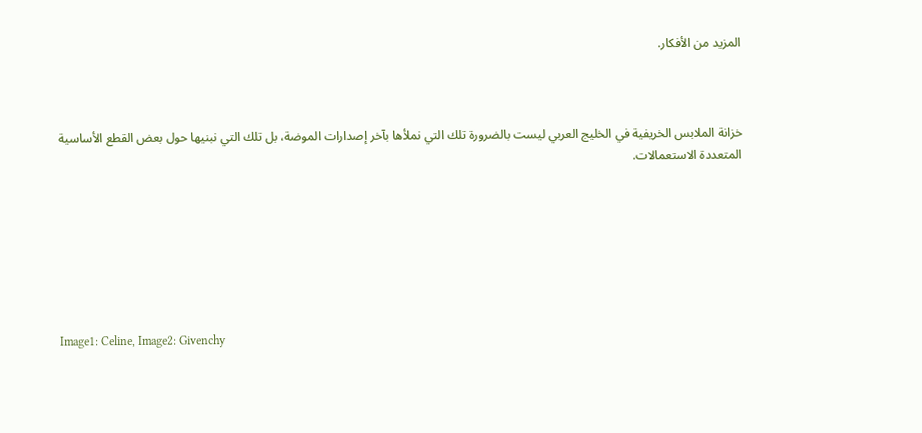المزيد من الأفكار.



خزانة الملابس الخريفية في الخليج العربي ليست بالضرورة تلك التي نملأها بآخر إصدارات الموضة، بل تلك التي نبنيها حول بعض القطع الأساسية المتعددة الاستعمالات.







Image1: Celine, Image2: Givenchy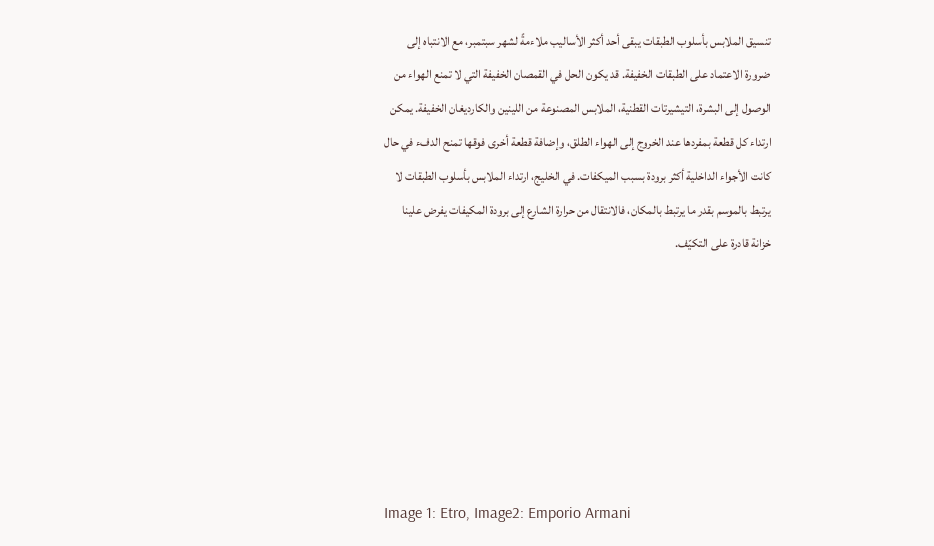تنسيق الملابس بأسلوب الطبقات يبقى أحد أكثر الأساليب ملاءمةً لشهر سبتمبر، مع الانتباه إلى ضرورة الاعتماد على الطبقات الخفيفة. قد يكون الحل في القمصان الخفيفة التي لا تمنع الهواء من الوصول إلى البشرة، التيشيرتات القطنية، الملابس المصنوعة من اللينين والكارديغان الخفيفة. يمكن ارتداء كل قطعة بمفردها عند الخروج إلى الهواء الطلق، وإضافة قطعة أخرى فوقها تمنح الدفء في حال كانت الأجواء الداخلية أكثر برودة بسبب الميكفات. في الخليج، ارتداء الملابس بأسلوب الطبقات لا يرتبط بالموسم بقدر ما يرتبط بالمكان، فالانتقال من حرارة الشارع إلى برودة المكيفات يفرض علينا خزانة قادرة على التكيّف.







Image 1: Etro, Image2: Emporio Armani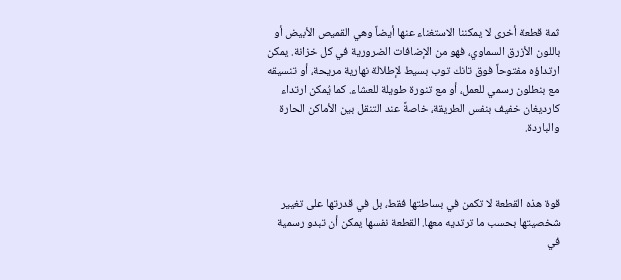ثمة قطعة أخرى لا يمكننا الاستغناء عنها أيضاً وهي القميص الأبيض أو باللون الأزرق السماوي، فهو من الإضافات الضرورية في كل خزانة. يمكن ارتداؤه مفتوحاً فوق تانك توب بسيط لإطلالة نهارية مريحة، أو تنسيقه مع بنطلون رسمي للعمل، أو مع تنورة طويلة للعشاء. كما يُمكن ارتداء كارديغان خفيف بنفس الطريقة، خاصةً عند التنقل بين الأماكن الحارة والباردة.



قوة هذه القطعة لا تكمن في بساطتها فقط، بل في قدرتها على تغيير شخصيتها بحسب ما ترتديه معها. القطعة نفسها يمكن أن تبدو رسمية في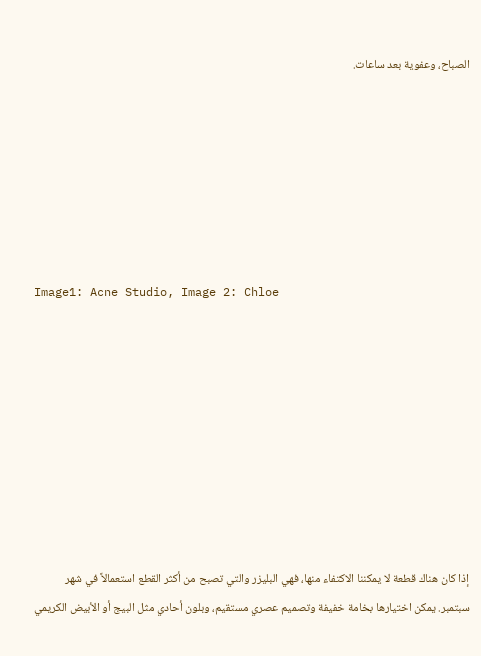الصباح، وعفوية بعد ساعات.







Image1: Acne Studio, Image 2: Chloe









إذا كان هناك قطعة لا يمكننا الاكتفاء منها، فهي البليزر والتي تصبح من أكثر القطع استعمالاً في شهر سبتمبر. يمكن اختيارها بخامة خفيفة وتصميم عصري مستقيم، وبلون أحادي مثل البيج أو الأبيض الكريمي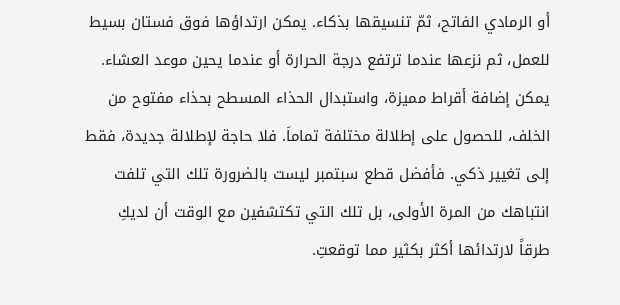أو الرمادي الفاتح، ثمّ تنسيقها بذكاء. يمكن ارتداؤها فوق فستان بسيط للعمل، ثم نزعها عندما ترتفع درجة الحرارة أو عندما يحين موعد العشاء. يمكن إضافة أقراط مميزة، واستبدال الحذاء المسطح بحذاء مفتوح من الخلف، للحصول على إطلالة مختلفة تماماَ. فلا حاجة لإطلالة جديدة، فقط إلى تغيير ذكي. فأفضل قطع سبتمبر ليست بالضرورة تلك التي تلفت انتباهك من المرة الأولى، بل تلك التي تكتشفين مع الوقت أن لديكِ طرقاً لارتدائها أكثر بكثير مما توقعتِ.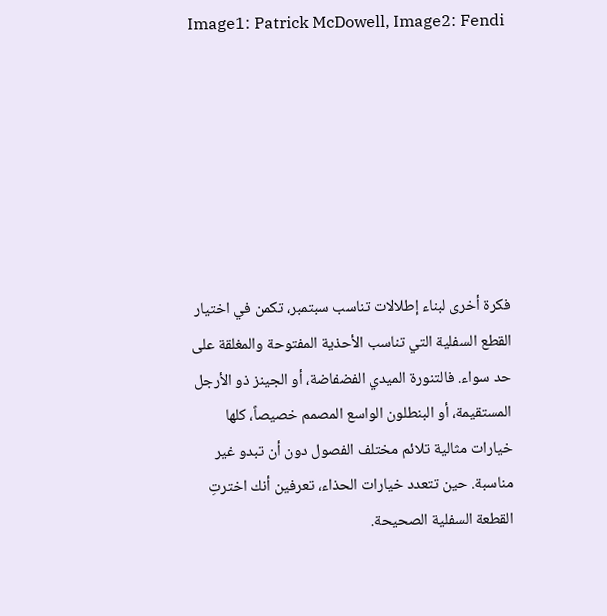Image1: Patrick McDowell, Image2: Fendi







فكرة أخرى لبناء إطلالات تناسب سبتمبر، تكمن في اختيار القطع السفلية التي تناسب الأحذية المفتوحة والمغلقة على حد سواء. فالتنورة الميدي الفضفاضة، أو الجينز ذو الأرجل المستقيمة، أو البنطلون الواسع المصمم خصيصاً، كلها خيارات مثالية تلائم مختلف الفصول دون أن تبدو غير مناسبة. حين تتعدد خيارات الحذاء، تعرفين أنك اخترتِ القطعة السفلية الصحيحة.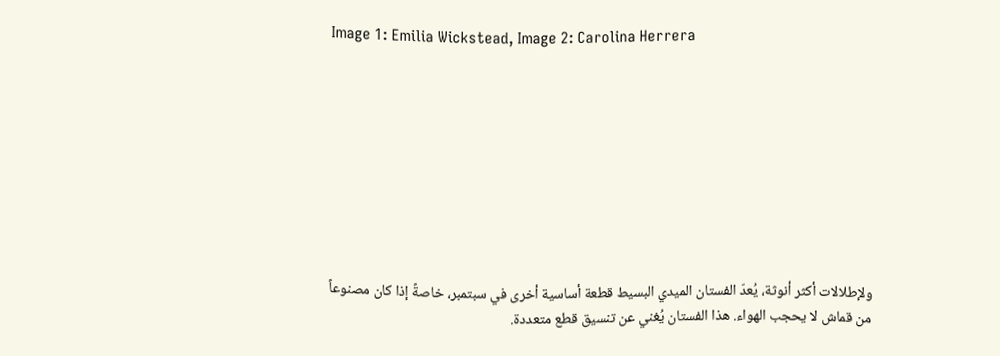Image 1: Emilia Wickstead, Image 2: Carolina Herrera









ولإطلالات أكثر أنوثة، يُعدّ الفستان الميدي البسيط قطعة أساسية أخرى في سبتمبر، خاصةً إذا كان مصنوعاً من قماش لا يحجب الهواء. هذا الفستان يُغني عن تنسيق قطع متعددة.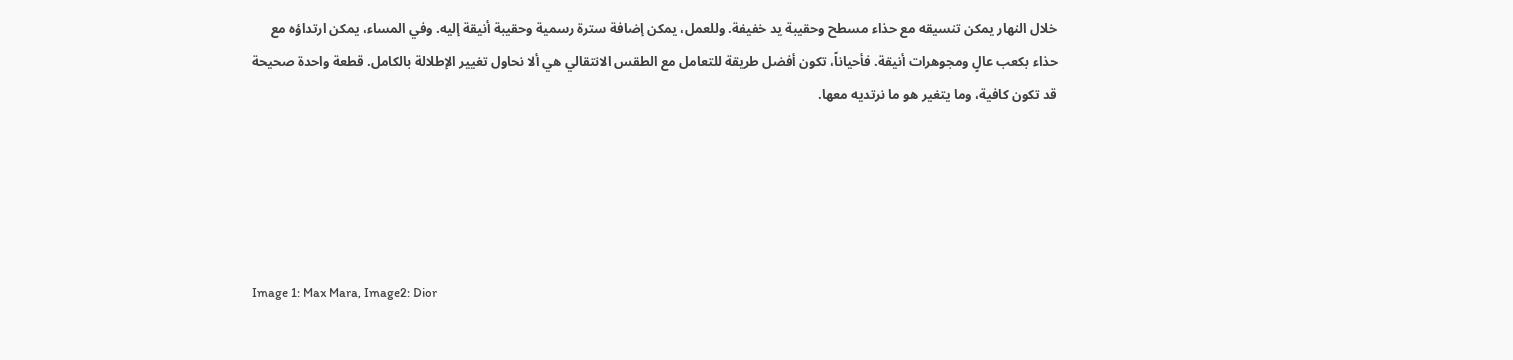خلال النهار يمكن تنسيقه مع حذاء مسطح وحقيبة يد خفيفة. وللعمل، يمكن إضافة سترة رسمية وحقيبة أنيقة إليه. وفي المساء، يمكن ارتداؤه مع حذاء بكعب عالٍ ومجوهرات أنيقة. فأحياناً، تكون أفضل طريقة للتعامل مع الطقس الانتقالي هي ألا نحاول تغيير الإطلالة بالكامل. قطعة واحدة صحيحة قد تكون كافية، وما يتغير هو ما نرتديه معها.





Image 1: Max Mara, Image2: Dior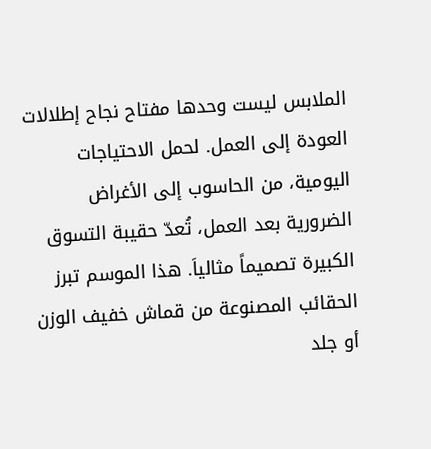الملابس ليست وحدها مفتاح نجاح إطلالات العودة إلى العمل. لحمل الاحتياجات اليومية، من الحاسوب إلى الأغراض الضرورية بعد العمل، تُعدّ حقيبة التسوق الكبيرة تصميماً مثالياَ. هذا الموسم تبرز الحقائب المصنوعة من قماش خفيف الوزن أو جلد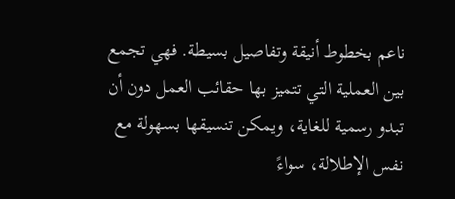ناعم بخطوط أنيقة وتفاصيل بسيطة. فهي تجمع بين العملية التي تتميز بها حقائب العمل دون أن تبدو رسمية للغاية، ويمكن تنسيقها بسهولة مع نفس الإطلالة، سواءً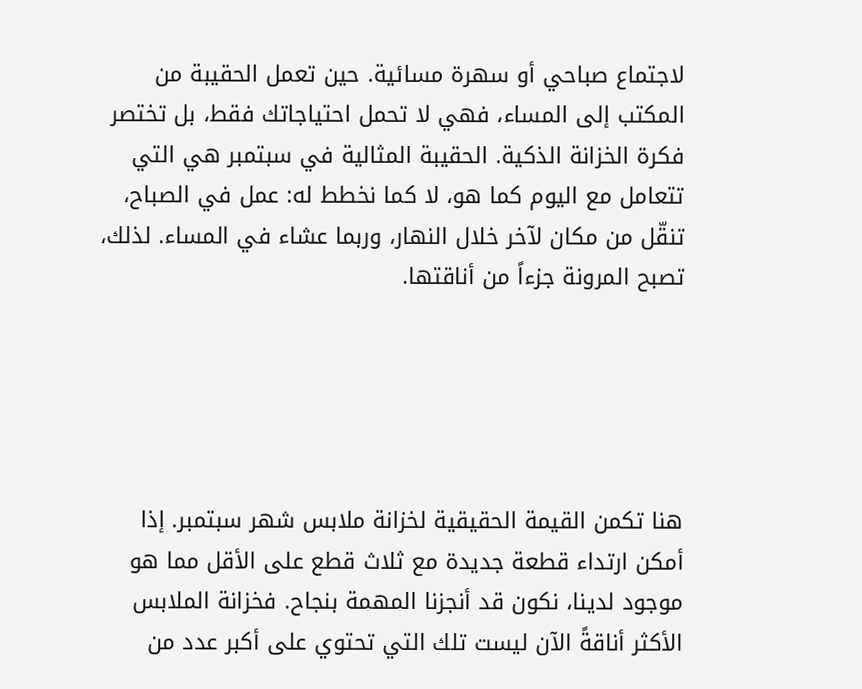لاجتماع صباحي أو سهرة مسائية. حين تعمل الحقيبة من المكتب إلى المساء، فهي لا تحمل احتياجاتك فقط، بل تختصر فكرة الخزانة الذكية. الحقيبة المثالية في سبتمبر هي التي تتعامل مع اليوم كما هو، لا كما نخطط له: عمل في الصباح، تنقّل من مكان لآخر خلال النهار، وربما عشاء في المساء. لذلك، تصبح المرونة جزءاً من أناقتها.





هنا تكمن القيمة الحقيقية لخزانة ملابس شهر سبتمبر. إذا أمكن ارتداء قطعة جديدة مع ثلاث قطع على الأقل مما هو موجود لدينا، نكون قد أنجزنا المهمة بنجاح. فخزانة الملابس الأكثر أناقةً الآن ليست تلك التي تحتوي على أكبر عدد من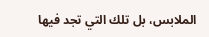الملابس، بل تلك التي تجد فيها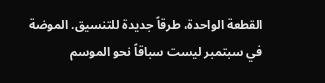القطعة الواحدة، طرقاً جديدة للتنسيق. الموضة في سبتمبر ليست سباقاً نحو الموسم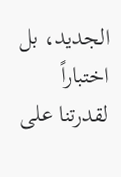الجديد، بل اختباراً لقدرتنا على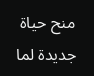منح حياة جديدة لما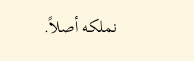نملكه أصلاً.